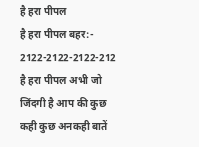है हरा पीपल
है हरा पीपल बहर:- 2122-2122-2122-212 है हरा पीपल अभी जो जिंदगी है आप की कुछ कही कुछ अनकही बातें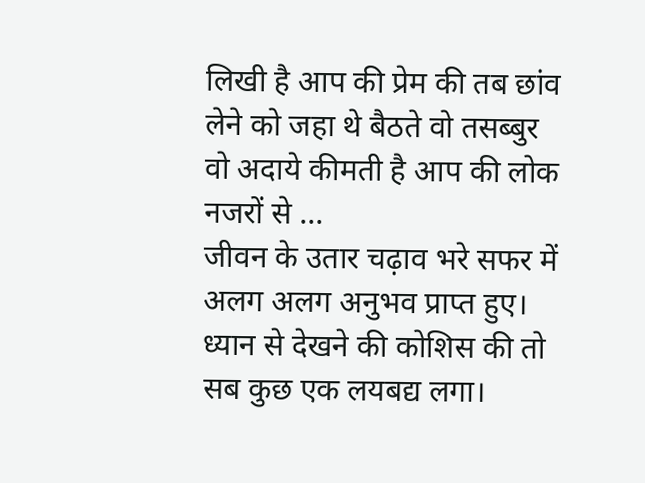लिखी है आप की प्रेम की तब छांव लेने को जहा थे बैठते वो तसब्बुर वो अदाये कीमती है आप की लोक नजरों से ...
जीवन के उतार चढ़ाव भरे सफर में अलग अलग अनुभव प्राप्त हुए। ध्यान से देखने की कोशिस की तो सब कुछ एक लयबद्य लगा।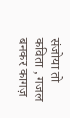संजोया तो कविता , गजल बनकर कागज़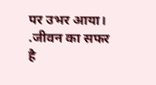पर उभर आया। .जीवन का सफर है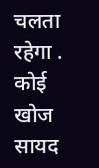चलता रहेगा . कोई खोज सायद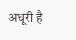अधूरी है